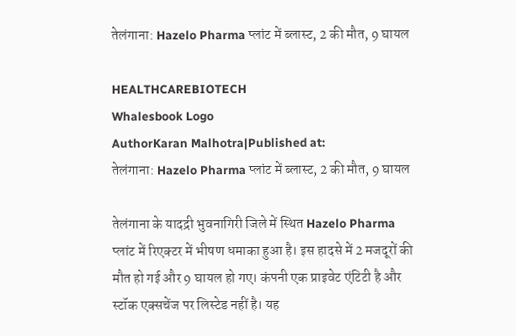तेलंगाना: Hazelo Pharma प्लांट में ब्लास्ट, 2 की मौत, 9 घायल

HEALTHCAREBIOTECH
Whalesbook Logo
AuthorKaran Malhotra|Published at:
तेलंगाना: Hazelo Pharma प्लांट में ब्लास्ट, 2 की मौत, 9 घायल

तेलंगाना के यादद्री भुवनागिरी जिले में स्थित Hazelo Pharma प्लांट में रिएक्टर में भीषण धमाका हुआ है। इस हादसे में 2 मजदूरों की मौत हो गई और 9 घायल हो गए। कंपनी एक प्राइवेट एंटिटी है और स्टॉक एक्सचेंज पर लिस्टेड नहीं है। यह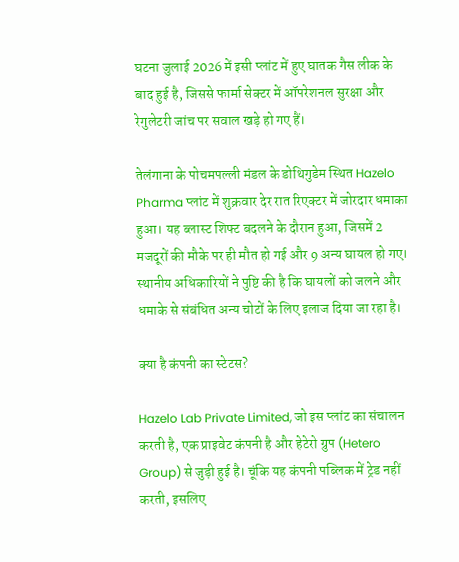घटना जुलाई 2026 में इसी प्लांट में हुए घातक गैस लीक के बाद हुई है, जिससे फार्मा सेक्टर में ऑपरेशनल सुरक्षा और रेगुलेटरी जांच पर सवाल खड़े हो गए हैं।

तेलंगाना के पोचमपल्ली मंडल के डोथिगुडेम स्थित Hazelo Pharma प्लांट में शुक्रवार देर रात रिएक्टर में जोरदार धमाका हुआ। यह ब्लास्ट शिफ्ट बदलने के दौरान हुआ, जिसमें 2 मजदूरों की मौके पर ही मौत हो गई और 9 अन्य घायल हो गए। स्थानीय अधिकारियों ने पुष्टि की है कि घायलों को जलने और धमाके से संबंधित अन्य चोटों के लिए इलाज दिया जा रहा है।

क्या है कंपनी का स्टेटस?

Hazelo Lab Private Limited, जो इस प्लांट का संचालन करती है, एक प्राइवेट कंपनी है और हेटेरो ग्रुप (Hetero Group) से जुड़ी हुई है। चूंकि यह कंपनी पब्लिक में ट्रेड नहीं करती, इसलिए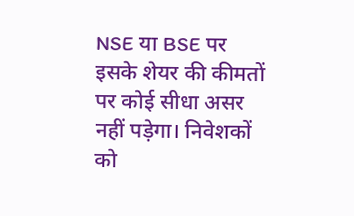NSE या BSE पर इसके शेयर की कीमतों पर कोई सीधा असर नहीं पड़ेगा। निवेशकों को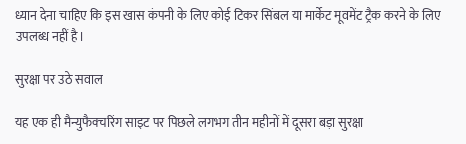ध्यान देना चाहिए कि इस खास कंपनी के लिए कोई टिकर सिंबल या मार्केट मूवमेंट ट्रैक करने के लिए उपलब्ध नहीं है।

सुरक्षा पर उठे सवाल

यह एक ही मैन्युफैक्चरिंग साइट पर पिछले लगभग तीन महीनों में दूसरा बड़ा सुरक्षा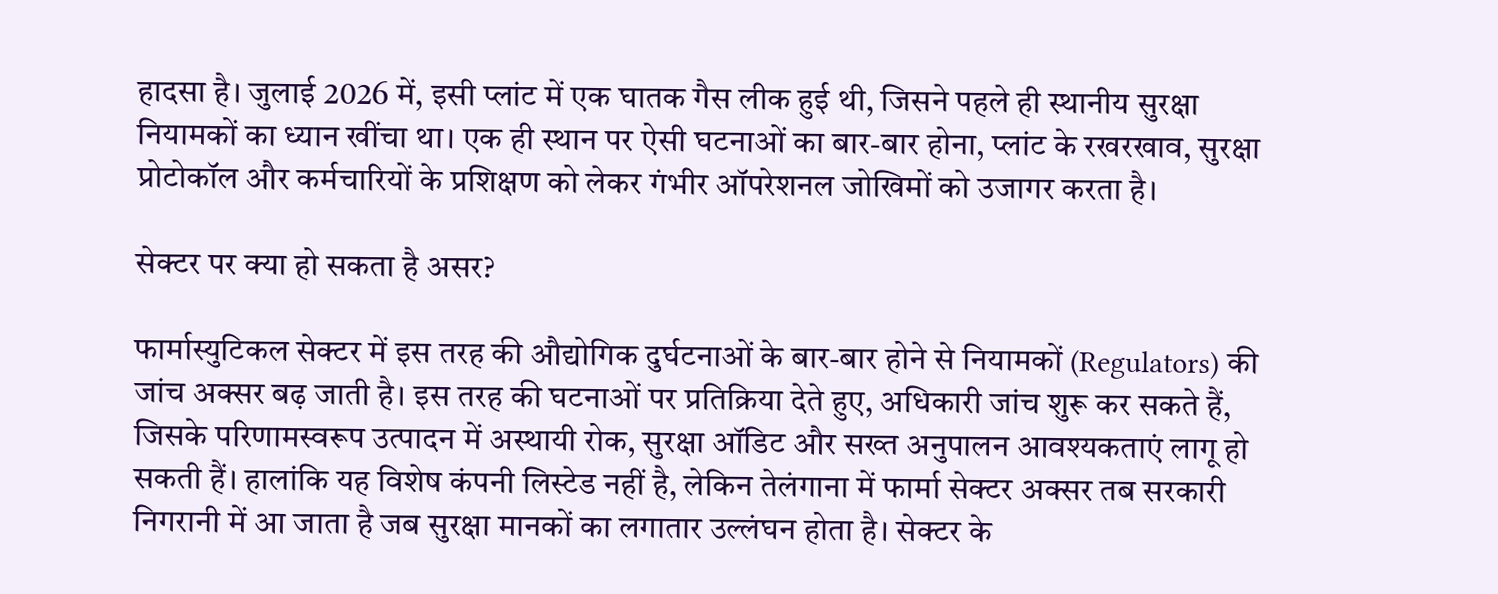हादसा है। जुलाई 2026 में, इसी प्लांट में एक घातक गैस लीक हुई थी, जिसने पहले ही स्थानीय सुरक्षा नियामकों का ध्यान खींचा था। एक ही स्थान पर ऐसी घटनाओं का बार-बार होना, प्लांट के रखरखाव, सुरक्षा प्रोटोकॉल और कर्मचारियों के प्रशिक्षण को लेकर गंभीर ऑपरेशनल जोखिमों को उजागर करता है।

सेक्टर पर क्या हो सकता है असर?

फार्मास्युटिकल सेक्टर में इस तरह की औद्योगिक दुर्घटनाओं के बार-बार होने से नियामकों (Regulators) की जांच अक्सर बढ़ जाती है। इस तरह की घटनाओं पर प्रतिक्रिया देते हुए, अधिकारी जांच शुरू कर सकते हैं, जिसके परिणामस्वरूप उत्पादन में अस्थायी रोक, सुरक्षा ऑडिट और सख्त अनुपालन आवश्यकताएं लागू हो सकती हैं। हालांकि यह विशेष कंपनी लिस्टेड नहीं है, लेकिन तेलंगाना में फार्मा सेक्टर अक्सर तब सरकारी निगरानी में आ जाता है जब सुरक्षा मानकों का लगातार उल्लंघन होता है। सेक्टर के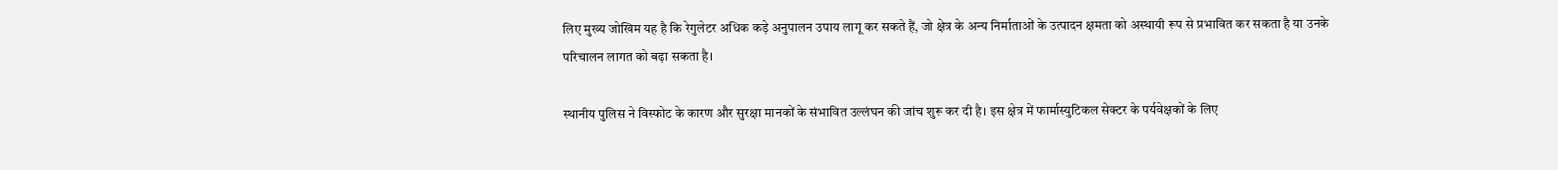लिए मुख्य जोखिम यह है कि रेगुलेटर अधिक कड़े अनुपालन उपाय लागू कर सकते हैं, जो क्षेत्र के अन्य निर्माताओं के उत्पादन क्षमता को अस्थायी रूप से प्रभावित कर सकता है या उनके परिचालन लागत को बढ़ा सकता है।

स्थानीय पुलिस ने विस्फोट के कारण और सुरक्षा मानकों के संभावित उल्लंघन की जांच शुरू कर दी है। इस क्षेत्र में फार्मास्युटिकल सेक्टर के पर्यवेक्षकों के लिए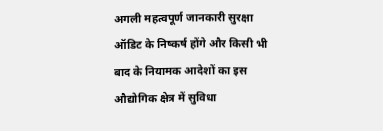अगली महत्वपूर्ण जानकारी सुरक्षा ऑडिट के निष्कर्ष होंगे और किसी भी बाद के नियामक आदेशों का इस औद्योगिक क्षेत्र में सुविधा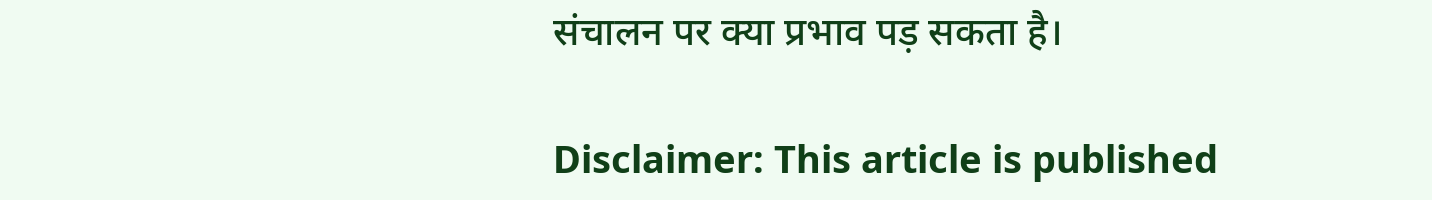संचालन पर क्या प्रभाव पड़ सकता है।

Disclaimer: This article is published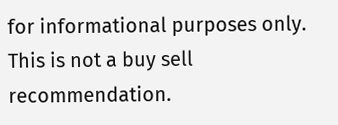for informational purposes only. This is not a buy sell recommendation.